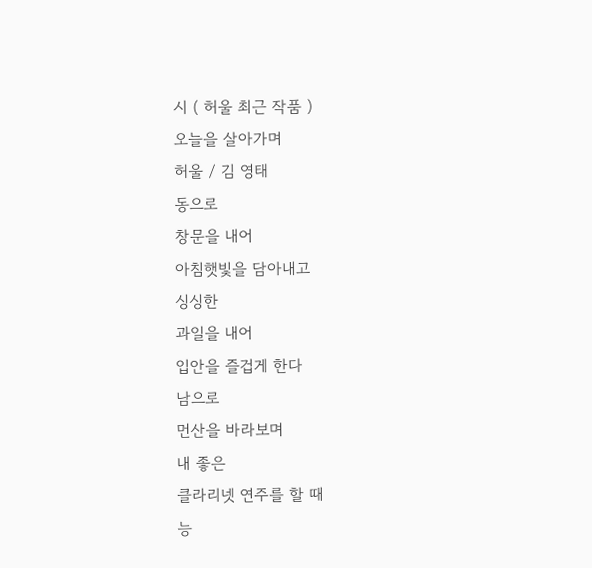시 ( 허울 최근 작품 )
오늘을 살아가며
허울 / 김 영태
동으로
창문을 내어
아침햇빛을 담아내고
싱싱한
과일을 내어
입안을 즐겁게 한다
남으로
먼산을 바라보며
내 좋은
클라리넷 연주를 할 때
능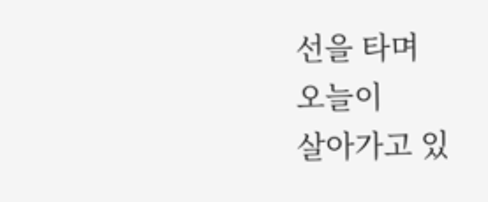선을 타며
오늘이
살아가고 있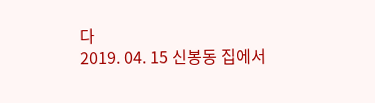다
2019. 04. 15 신봉동 집에서